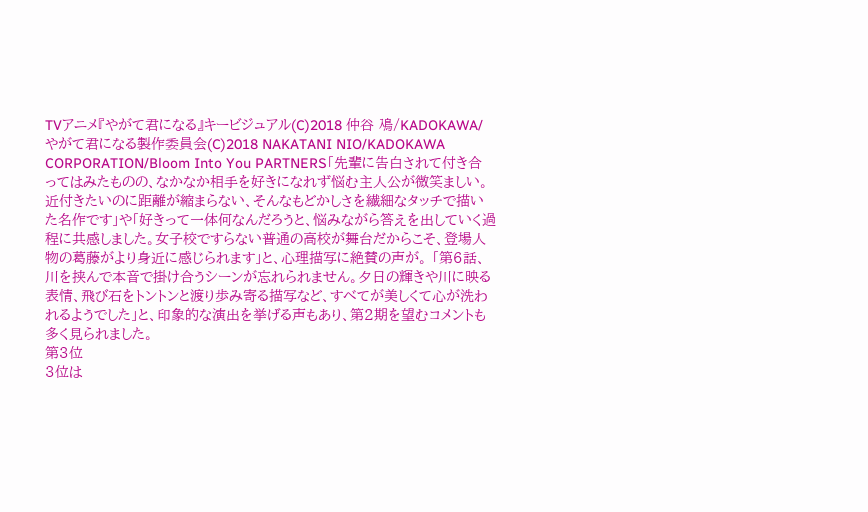TVアニメ『やがて君になる』キービジュアル(C)2018 仲谷 鳰/KADOKAWA/やがて君になる製作委員会(C)2018 NAKATANI NIO/KADOKAWA CORPORATION/Bloom Into You PARTNERS「先輩に告白されて付き合ってはみたものの、なかなか相手を好きになれず悩む主人公が微笑ましい。近付きたいのに距離が縮まらない、そんなもどかしさを繊細なタッチで描いた名作です」や「好きって一体何なんだろうと、悩みながら答えを出していく過程に共感しました。女子校ですらない普通の高校が舞台だからこそ、登場人物の葛藤がより身近に感じられます」と、心理描写に絶賛の声が。 「第6話、川を挟んで本音で掛け合うシーンが忘れられません。夕日の輝きや川に映る表情、飛び石をトントンと渡り歩み寄る描写など、すべてが美しくて心が洗われるようでした」と、印象的な演出を挙げる声もあり、第2期を望むコメントも多く見られました。
第3位
3位は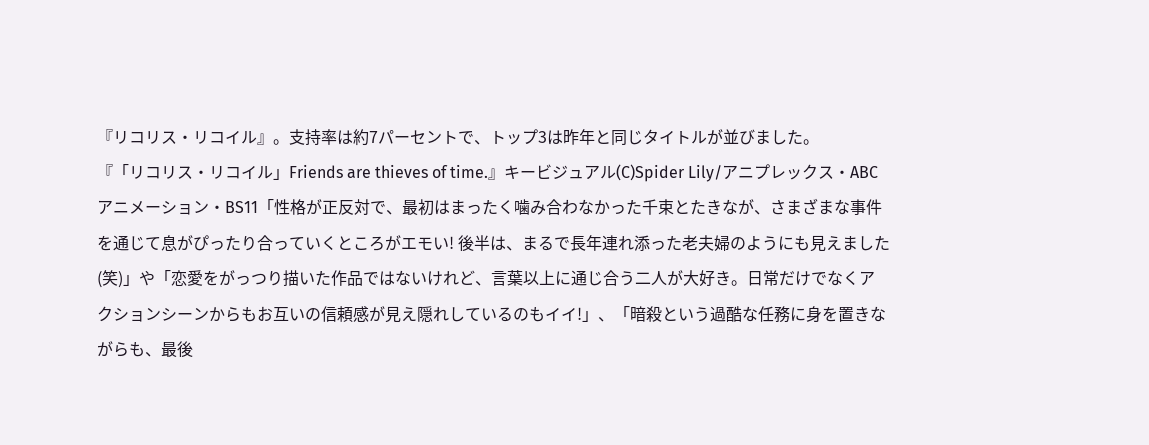『リコリス・リコイル』。支持率は約7パーセントで、トップ3は昨年と同じタイトルが並びました。
『「リコリス・リコイル」Friends are thieves of time.』キービジュアル(C)Spider Lily/アニプレックス・ABC アニメーション・BS11「性格が正反対で、最初はまったく噛み合わなかった千束とたきなが、さまざまな事件を通じて息がぴったり合っていくところがエモい! 後半は、まるで長年連れ添った老夫婦のようにも見えました(笑)」や「恋愛をがっつり描いた作品ではないけれど、言葉以上に通じ合う二人が大好き。日常だけでなくアクションシーンからもお互いの信頼感が見え隠れしているのもイイ!」、「暗殺という過酷な任務に身を置きながらも、最後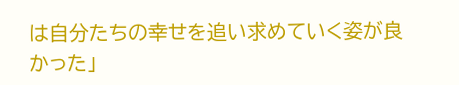は自分たちの幸せを追い求めていく姿が良かった」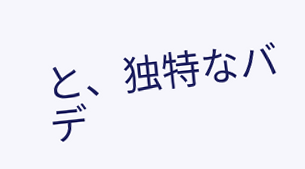と、独特なバデ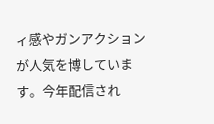ィ感やガンアクションが人気を博しています。今年配信され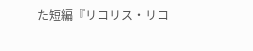た短編『リコリス・リコ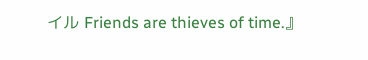イル Friends are thieves of time.』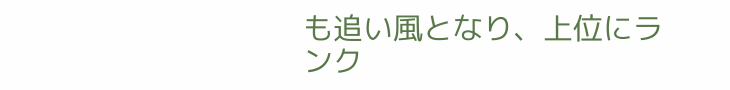も追い風となり、上位にランク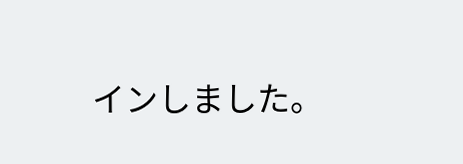インしました。